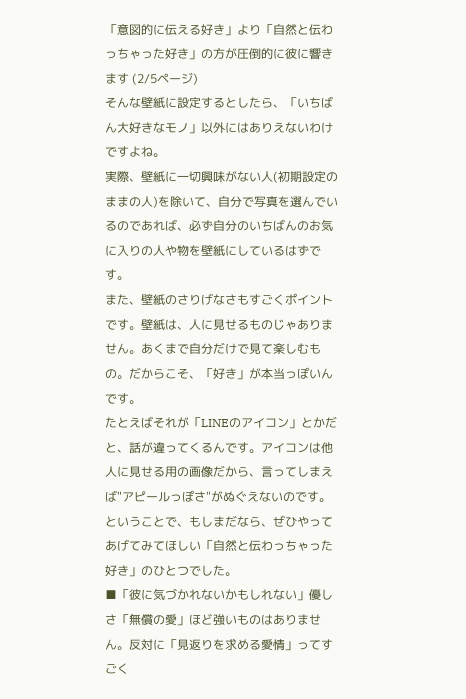「意図的に伝える好き」より「自然と伝わっちゃった好き」の方が圧倒的に彼に響きます (2/5ページ)
そんな壁紙に設定するとしたら、「いちばん大好きなモノ」以外にはありえないわけですよね。
実際、壁紙に一切興味がない人(初期設定のままの人)を除いて、自分で写真を選んでいるのであれば、必ず自分のいちばんのお気に入りの人や物を壁紙にしているはずです。
また、壁紙のさりげなさもすごくポイントです。壁紙は、人に見せるものじゃありません。あくまで自分だけで見て楽しむもの。だからこそ、「好き」が本当っぽいんです。
たとえばそれが「LINEのアイコン」とかだと、話が違ってくるんです。アイコンは他人に見せる用の画像だから、言ってしまえば"アピールっぽさ"がぬぐえないのです。
ということで、もしまだなら、ぜひやってあげてみてほしい「自然と伝わっちゃった好き」のひとつでした。
■「彼に気づかれないかもしれない」優しさ「無償の愛」ほど強いものはありません。反対に「見返りを求める愛情」ってすごく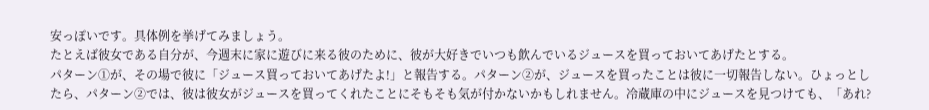安っぽいです。具体例を挙げてみましょう。
たとえば彼女である自分が、今週末に家に遊びに来る彼のために、彼が大好きでいつも飲んでいるジュースを買っておいてあげたとする。
パターン①が、その場で彼に「ジュース買っておいてあげたよ!」と報告する。パターン②が、ジュースを買ったことは彼に一切報告しない。ひょっとしたら、パターン②では、彼は彼女がジュースを買ってくれたことにそもそも気が付かないかもしれません。冷蔵庫の中にジュースを見つけても、「あれ?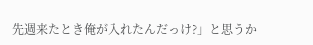先週来たとき俺が入れたんだっけ?」と思うか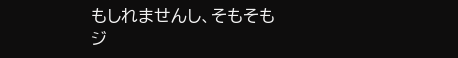もしれませんし、そもそもジ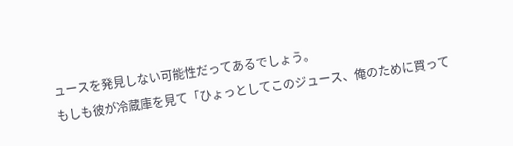ュースを発見しない可能性だってあるでしょう。
もしも彼が冷蔵庫を見て「ひょっとしてこのジュース、俺のために買って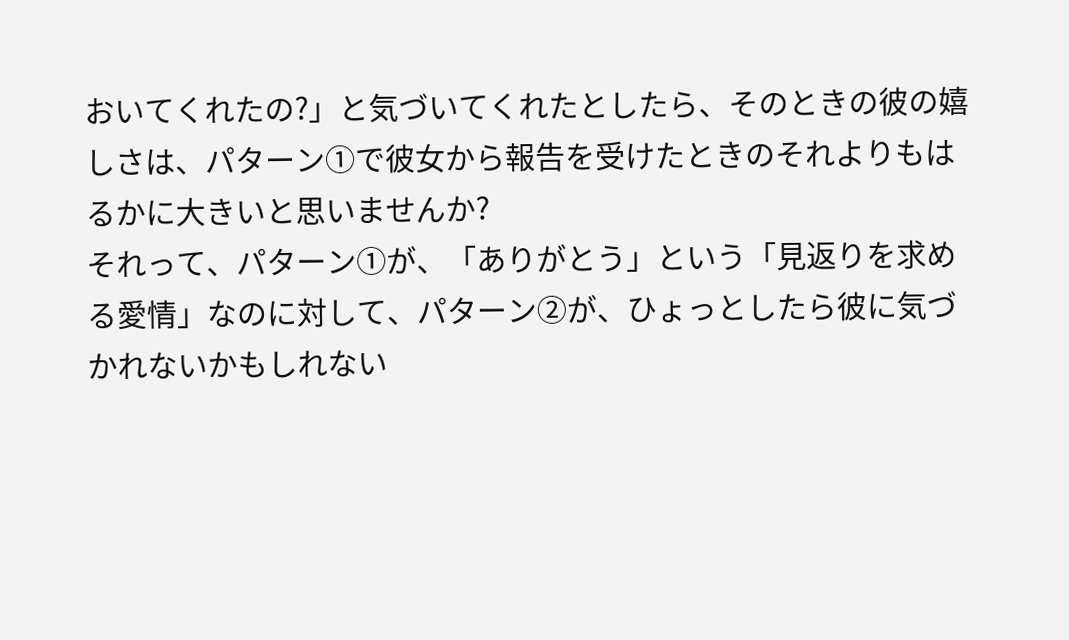おいてくれたの?」と気づいてくれたとしたら、そのときの彼の嬉しさは、パターン①で彼女から報告を受けたときのそれよりもはるかに大きいと思いませんか?
それって、パターン①が、「ありがとう」という「見返りを求める愛情」なのに対して、パターン②が、ひょっとしたら彼に気づかれないかもしれない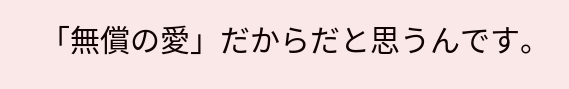「無償の愛」だからだと思うんです。